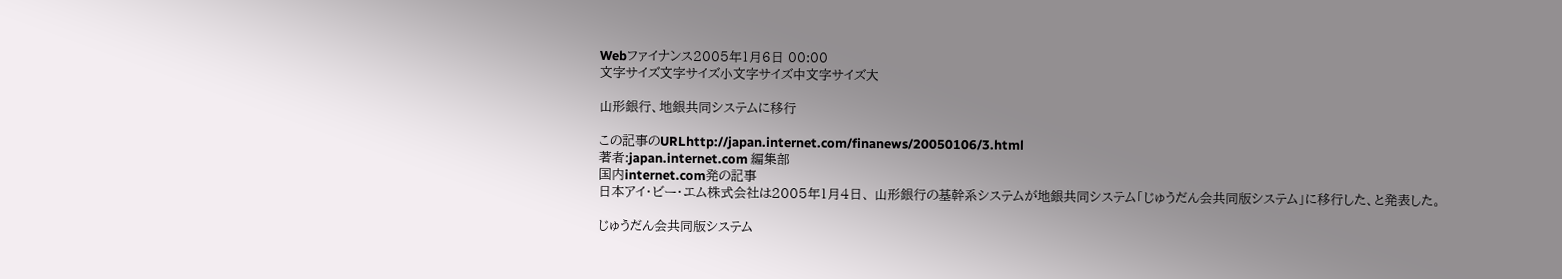Webファイナンス2005年1月6日 00:00
文字サイズ文字サイズ小文字サイズ中文字サイズ大

山形銀行、地銀共同システムに移行

この記事のURLhttp://japan.internet.com/finanews/20050106/3.html
著者:japan.internet.com 編集部
国内internet.com発の記事
日本アイ・ビー・エム株式会社は2005年1月4日、 山形銀行の基幹系システムが地銀共同システム「じゅうだん会共同版システム」に移行した、と発表した。

じゅうだん会共同版システム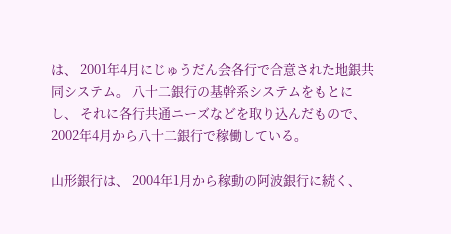は、 2001年4月にじゅうだん会各行で合意された地銀共同システム。 八十二銀行の基幹系システムをもとにし、 それに各行共通ニーズなどを取り込んだもので、 2002年4月から八十二銀行で稼働している。

山形銀行は、 2004年1月から稼動の阿波銀行に続く、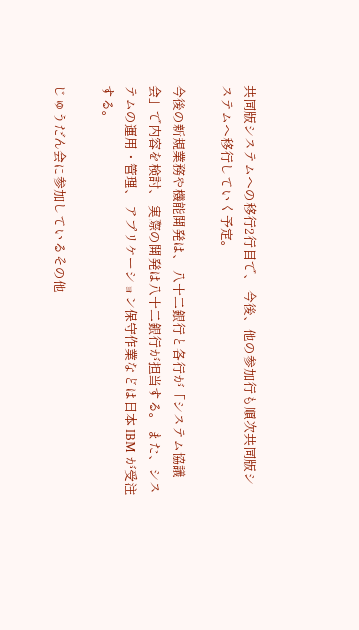共同版システムへの移行2行目で、 今後、他の参加行も順次共同版システムへ移行していく予定。

今後の新規業務や機能開発は、 八十二銀行と各行が「システム協議会」で内容を検討、 実際の開発は八十二銀行が担当する。 また、システムの運用・管理、 アプリケーション保守作業などは日本 IBM が受注する。

じゅうだん会に参加しているその他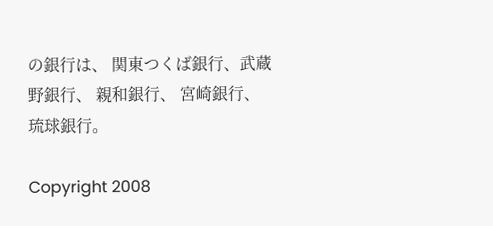の銀行は、 関東つくば銀行、武蔵野銀行、 親和銀行、 宮崎銀行、 琉球銀行。

Copyright 2008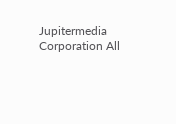Jupitermedia Corporation All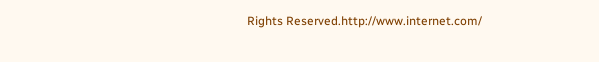Rights Reserved.http://www.internet.com/